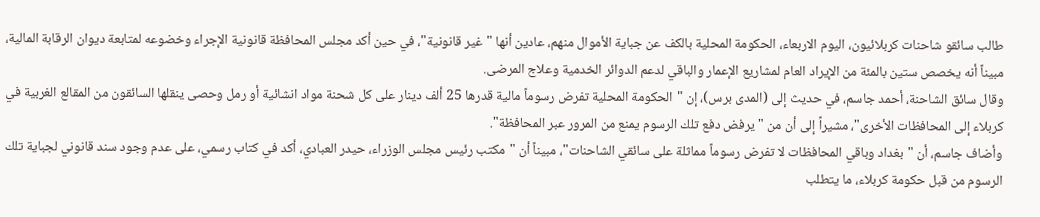طالب سائقو شاحنات كربلائيون، اليوم الاربعاء، الحكومة المحلية بالكف عن جباية الأموال منهم، عادين أنها "غير قانونية"، في حين أكد مجلس المحافظة قانونية الإجراء وخضوعه لمتابعة ديوان الرقابة المالية، مبيناً أنه يخصص ستين بالمئة من الإيراد العام لمشاريع الإعمار والباقي لدعم الدوائر الخدمية وعلاج المرضى.
وقال سائق الشاحنة، أحمد جاسم، في حديث إلى (المدى برس)، إن "الحكومة المحلية تفرض رسوماً مالية قدرها 25 ألف دينار على كل شحنة مواد انشائية أو رمل وحصى ينقلها السائقون من المقالع الغربية في كربلاء إلى المحافظات الأخرى"، مشيراً إلى أن من "يرفض دفع تلك الرسوم يمنع من المرور عبر المحافظة".
وأضاف جاسم، أن "بغداد وباقي المحافظات لا تفرض رسوماً مماثلة على سائقي الشاحنات"، مبيناً أن "مكتب رئيس مجلس الوزراء، حيدر العبادي، أكد في كتاب رسمي، على عدم وجود سند قانوني لجباية تلك الرسوم من قبل حكومة كربلاء، ما يتطلب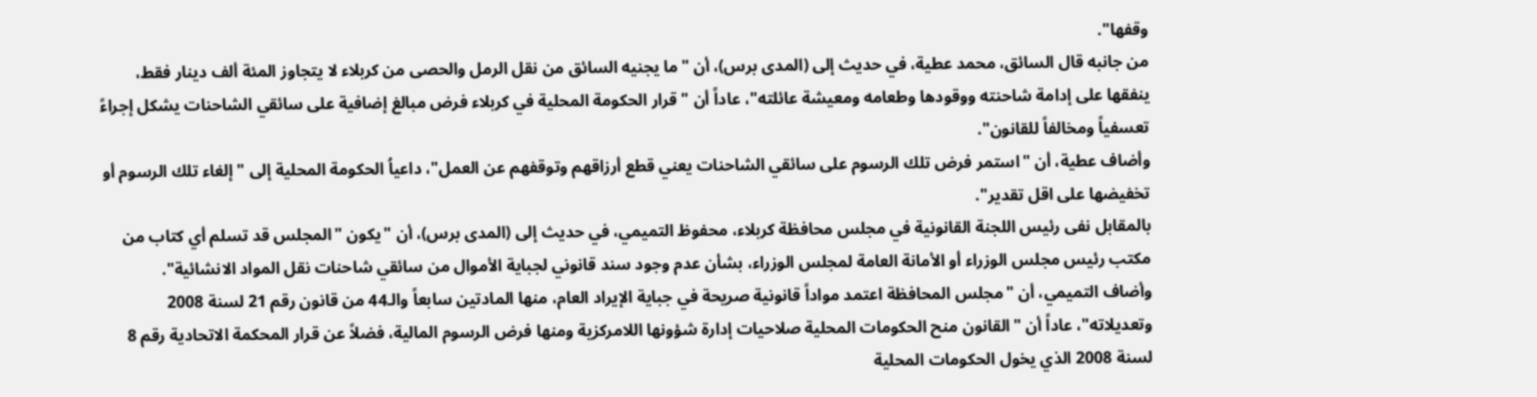وقفها".
من جانبه قال السائق، محمد عطية، في حديث إلى (المدى برس)، أن "ما يجنيه السائق من نقل الرمل والحصى من كربلاء لا يتجاوز المئة ألف دينار فقط، ينفقها على إدامة شاحنته ووقودها وطعامه ومعيشة عائلته"، عاداً أن "قرار الحكومة المحلية في كربلاء فرض مبالغ إضافية على سائقي الشاحنات يشكل إجراءً تعسفياً ومخالفاً للقانون".
وأضاف عطية، أن "استمر فرض تلك الرسوم على سائقي الشاحنات يعني قطع أرزاقهم وتوقفهم عن العمل"، داعياُ الحكومة المحلية إلى "إلغاء تلك الرسوم أو تخفيضها على اقل تقدير".
بالمقابل نفى رئيس اللجنة القانونية في مجلس محافظة كربلاء، محفوظ التميمي، في حديث إلى (المدى برس)، أن "يكون "المجلس قد تسلم أي كتاب من مكتب رئيس مجلس الوزراء أو الأمانة العامة لمجلس الوزراء، بشأن عدم وجود سند قانوني لجباية الأموال من سائقي شاحنات نقل المواد الانشائية".
وأضاف التميمي، أن "مجلس المحافظة اعتمد مواداً قانونية صريحة في جباية الإيراد العام، منها المادتين سابعاً والـ44 من قانون رقم 21 لسنة 2008 وتعديلاته"، عاداً أن "القانون منح الحكومات المحلية صلاحيات إدارة شؤونها اللامركزية ومنها فرض الرسوم المالية، فضلاً عن قرار المحكمة الاتحادية رقم 8 لسنة 2008 الذي يخول الحكومات المحلية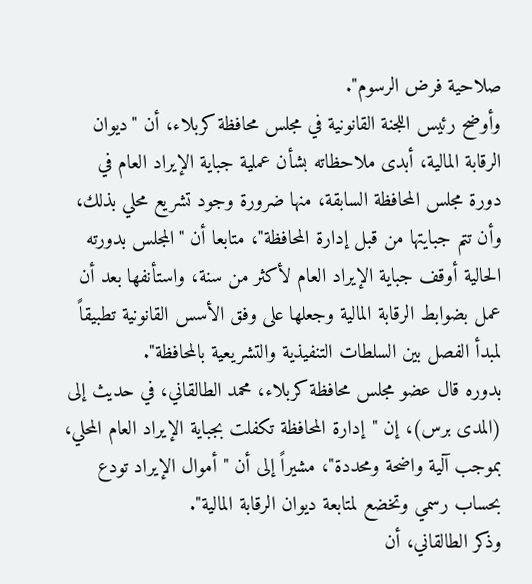صلاحية فرض الرسوم".
وأوضح رئيس اللجنة القانونية في مجلس محافظة كربلاء، أن "ديوان الرقابة المالية، أبدى ملاحظاته بشأن عملية جباية الإيراد العام في دورة مجلس المحافظة السابقة، منها ضرورة وجود تشريع محلي بذلك، وأن تتم جبايتها من قبل إدارة المحافظة"، متابعا أن "المجلس بدورته الحالية أوقف جباية الإيراد العام لأكثر من سنة، واستأنفها بعد أن عمل بضوابط الرقابة المالية وجعلها على وفق الأسس القانونية تطبيقاً لمبدأ الفصل بين السلطات التنفيذية والتشريعية بالمحافظة".
بدوره قال عضو مجلس محافظة كربلاء، محمد الطالقاني، في حديث إلى (المدى برس)، إن "إدارة المحافظة تكفلت بجباية الإيراد العام المحلي، بموجب آلية واضحة ومحددة"، مشيراً إلى أن "أموال الإيراد تودع بحساب رسمي وتخضع لمتابعة ديوان الرقابة المالية".
وذكر الطالقاني، أن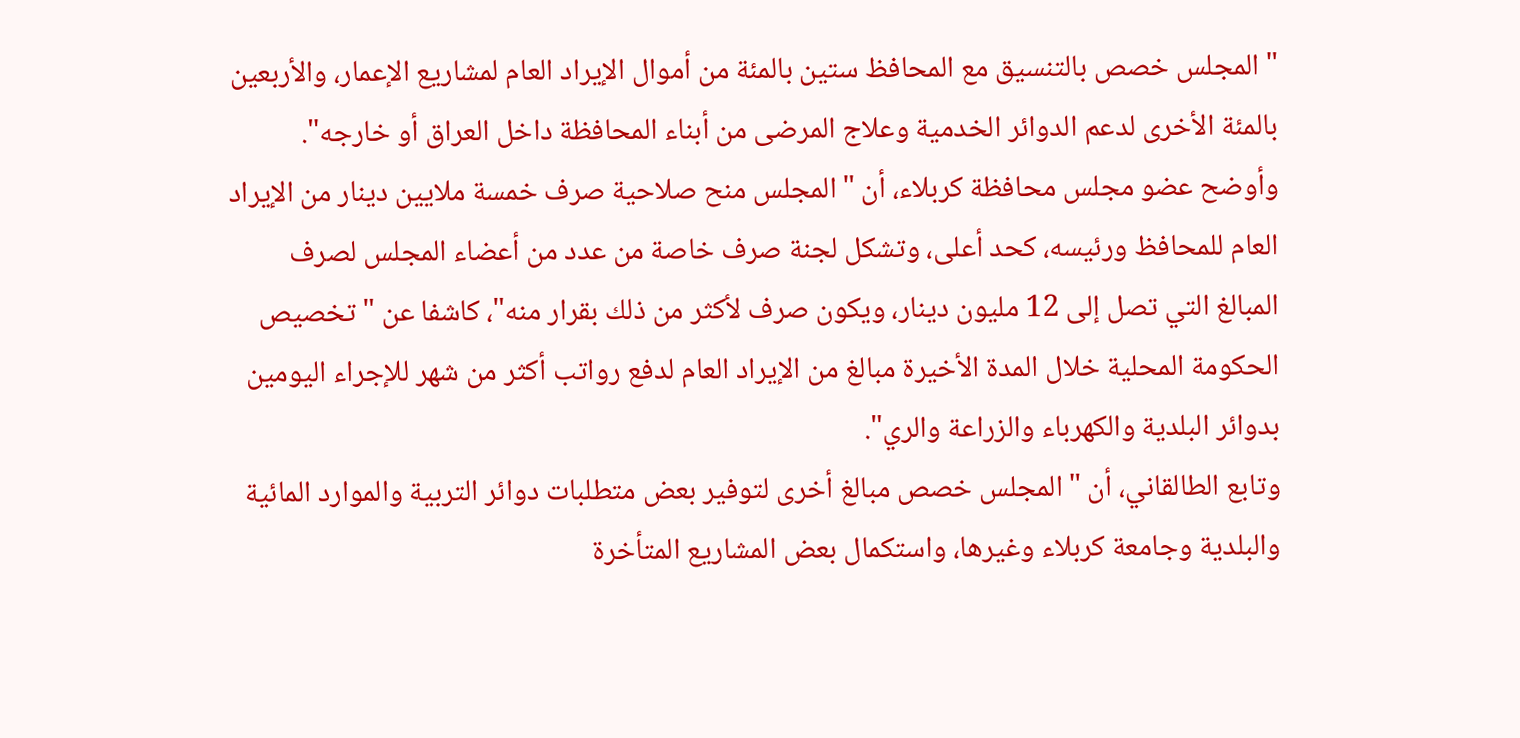"المجلس خصص بالتنسيق مع المحافظ ستين بالمئة من أموال الإيراد العام لمشاريع الإعمار، والأربعين بالمئة الأخرى لدعم الدوائر الخدمية وعلاج المرضى من أبناء المحافظة داخل العراق أو خارجه".
وأوضح عضو مجلس محافظة كربلاء، أن "المجلس منح صلاحية صرف خمسة ملايين دينار من الإيراد العام للمحافظ ورئيسه، كحد أعلى، وتشكل لجنة صرف خاصة من عدد من أعضاء المجلس لصرف المبالغ التي تصل إلى 12 مليون دينار، ويكون صرف لأكثر من ذلك بقرار منه"، كاشفا عن "تخصيص الحكومة المحلية خلال المدة الأخيرة مبالغ من الإيراد العام لدفع رواتب أكثر من شهر للإجراء اليومين بدوائر البلدية والكهرباء والزراعة والري".
وتابع الطالقاني، أن "المجلس خصص مبالغ أخرى لتوفير بعض متطلبات دوائر التربية والموارد المائية والبلدية وجامعة كربلاء وغيرها، واستكمال بعض المشاريع المتأخرة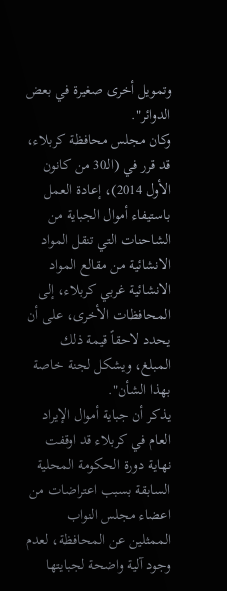وتمويل أخرى صغيرة في بعض الدوائر".
وكان مجلس محافظة كربلاء، قد قرر في (الـ30 من كانون الأول 2014)، إعادة العمل باستيفاء أموال الجباية من الشاحنات التي تنقل المواد الانشائية من مقالع المواد الانشائية غربي كربلاء، إلى المحافظات الأخرى، على أن يحدد لاحقاً قيمة ذلك المبلغ، ويشكل لجنة خاصة بهذا الشأن".
يذكر أن جباية أموال الإيراد العام في كربلاء قد اوقفت نهاية دورة الحكومة المحلية السابقة بسبب اعتراضات من اعضاء مجلس النواب الممثلين عن المحافظة، لعدم وجود آلية واضحة لجبايتها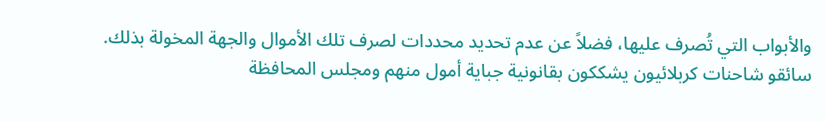والأبواب التي تُصرف عليها، فضلاً عن عدم تحديد محددات لصرف تلك الأموال والجهة المخولة بذلك.
سائقو شاحنات كربلائيون يشككون بقانونية جباية أمول منهم ومجلس المحافظة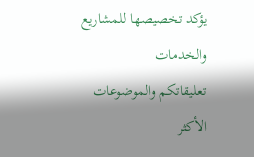يؤكد تخصيصها للمشاريع والخدمات
تعليقاتكم والموضوعات الأكثر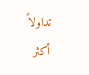تداولاً
أكثر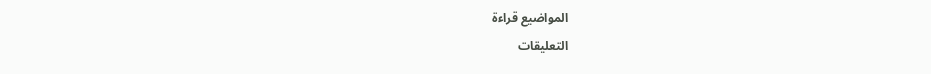المواضيع قراءة
التعليقات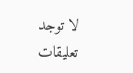لا توجد تعليقات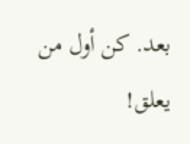بعد. كن أول من يعلق!